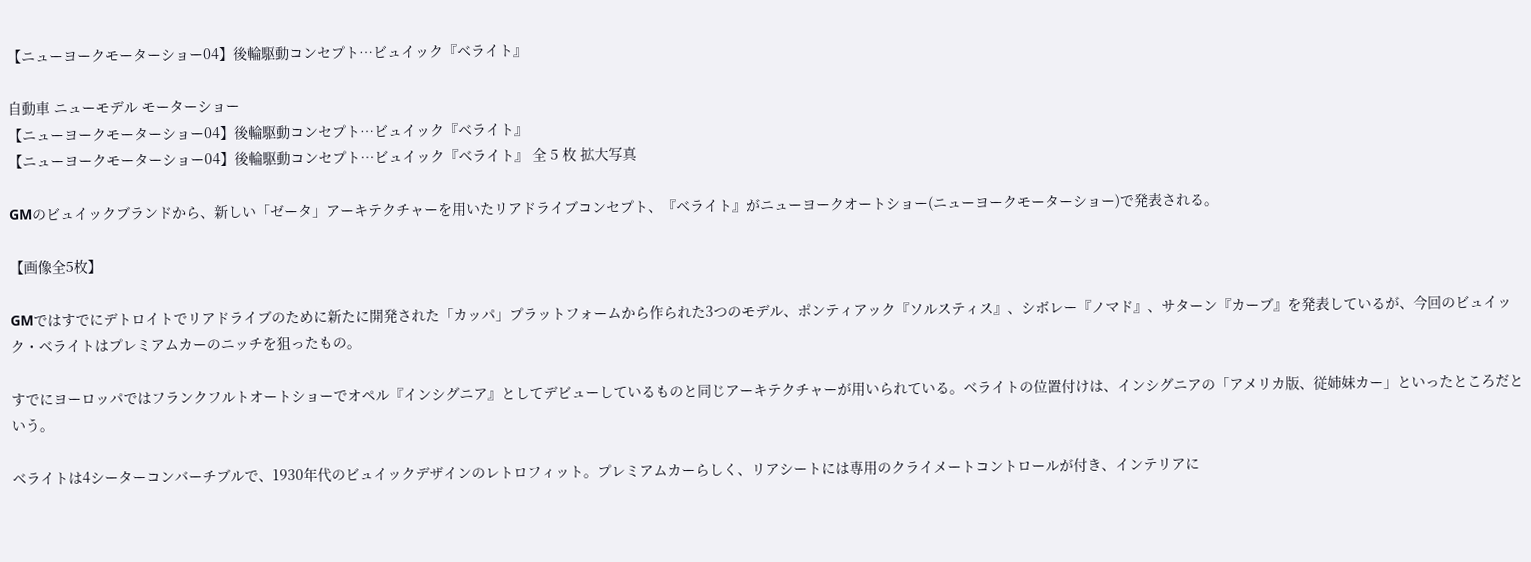【ニューヨークモーターショー04】後輪駆動コンセプト…ビュイック『ベライト』

自動車 ニューモデル モーターショー
【ニューヨークモーターショー04】後輪駆動コンセプト…ビュイック『ベライト』
【ニューヨークモーターショー04】後輪駆動コンセプト…ビュイック『ベライト』 全 5 枚 拡大写真

GMのビュイックブランドから、新しい「ゼータ」アーキテクチャーを用いたリアドライブコンセプト、『ベライト』がニューヨークオートショー(ニューヨークモーターショー)で発表される。

【画像全5枚】

GMではすでにデトロイトでリアドライブのために新たに開発された「カッパ」プラットフォームから作られた3つのモデル、ポンティアック『ソルスティス』、シボレー『ノマド』、サターン『カーブ』を発表しているが、今回のビュイック・ベライトはプレミアムカーのニッチを狙ったもの。

すでにヨーロッパではフランクフルトオートショーでオペル『インシグニア』としてデビューしているものと同じアーキテクチャーが用いられている。ベライトの位置付けは、インシグニアの「アメリカ版、従姉妹カー」といったところだという。

ベライトは4シーターコンバーチブルで、1930年代のビュイックデザインのレトロフィット。プレミアムカーらしく、リアシートには専用のクライメートコントロールが付き、インテリアに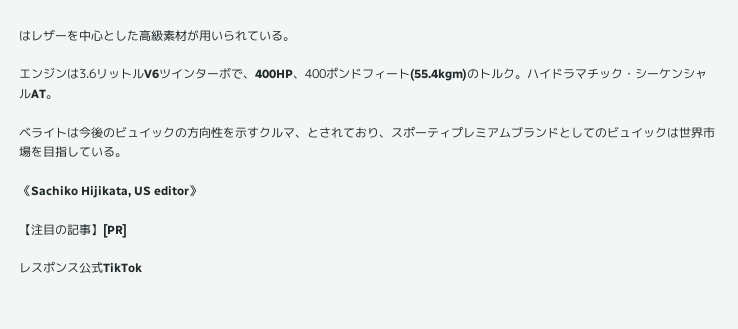はレザーを中心とした高級素材が用いられている。

エンジンは3.6リットルV6ツインターボで、400HP、400ポンドフィート(55.4kgm)のトルク。ハイドラマチック・シーケンシャルAT。

ベライトは今後のビュイックの方向性を示すクルマ、とされており、スポーティプレミアムブランドとしてのビュイックは世界市場を目指している。

《Sachiko Hijikata, US editor》

【注目の記事】[PR]

レスポンス公式TikTok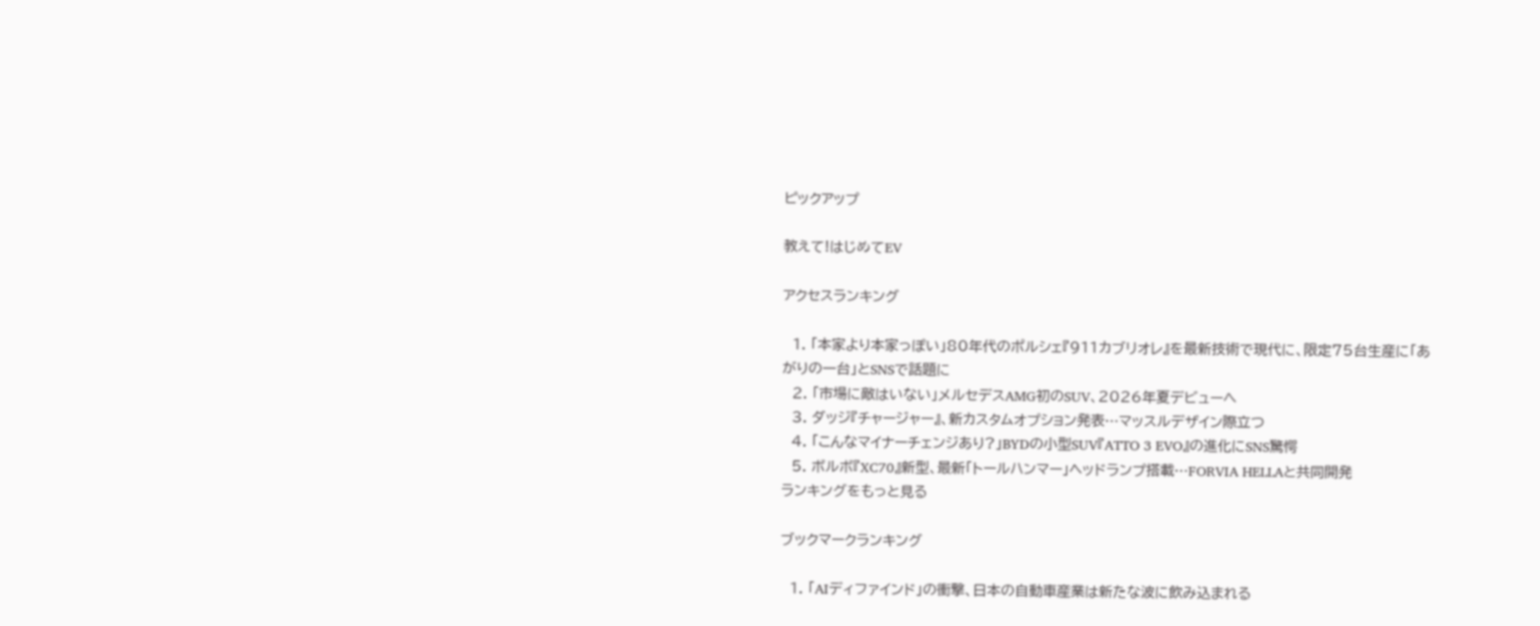ピックアップ

教えて!はじめてEV

アクセスランキング

  1. 「本家より本家っぽい」80年代のポルシェ『911カブリオレ』を最新技術で現代に、限定75台生産に「あがりの一台」とSNSで話題に
  2. 「市場に敵はいない」メルセデスAMG初のSUV、2026年夏デビューへ
  3. ダッジ『チャージャー』、新カスタムオプション発表…マッスルデザイン際立つ
  4. 「こんなマイナーチェンジあり?」BYDの小型SUV『ATTO 3 EVO』の進化にSNS驚愕
  5. ボルボ『XC70』新型、最新「トールハンマー」ヘッドランプ搭載…FORVIA HELLAと共同開発
ランキングをもっと見る

ブックマークランキング

  1. 「AIディファインド」の衝撃、日本の自動車産業は新たな波に飲み込まれる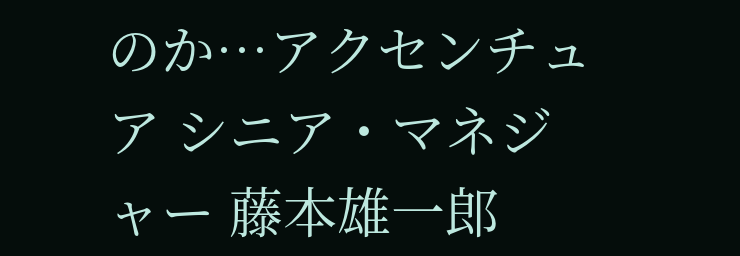のか…アクセンチュア シニア・マネジャー 藤本雄一郎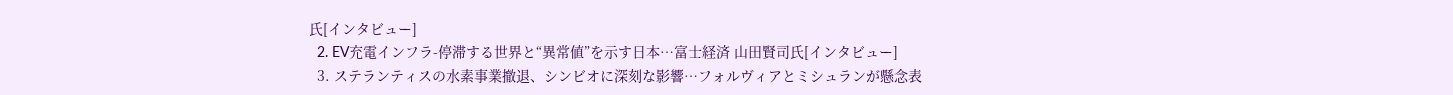氏[インタビュー]
  2. EV充電インフラ-停滞する世界と“異常値”を示す日本…富士経済 山田賢司氏[インタビュー]
  3. ステランティスの水素事業撤退、シンビオに深刻な影響…フォルヴィアとミシュランが懸念表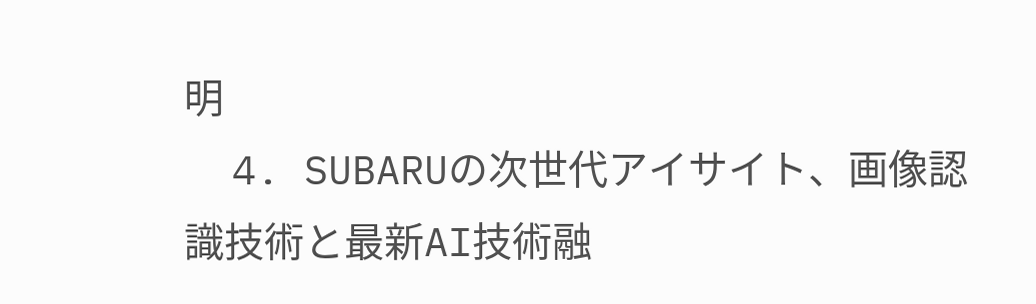明
  4. SUBARUの次世代アイサイト、画像認識技術と最新AI技術融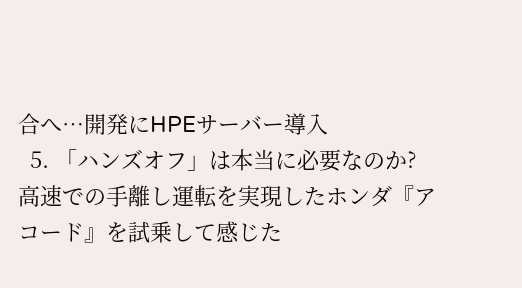合へ…開発にHPEサーバー導入
  5. 「ハンズオフ」は本当に必要なのか? 高速での手離し運転を実現したホンダ『アコード』を試乗して感じた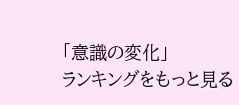「意識の変化」
ランキングをもっと見る